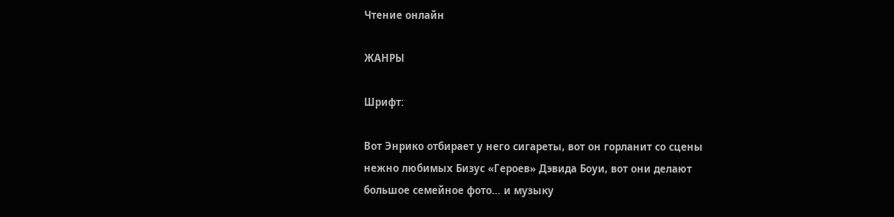Чтение онлайн

ЖАНРЫ

Шрифт:

Вот Энрико отбирает у него сигареты, вот он горланит со сцены нежно любимых Бизус «Героев» Дэвида Боуи, вот они делают большое семейное фото… и музыку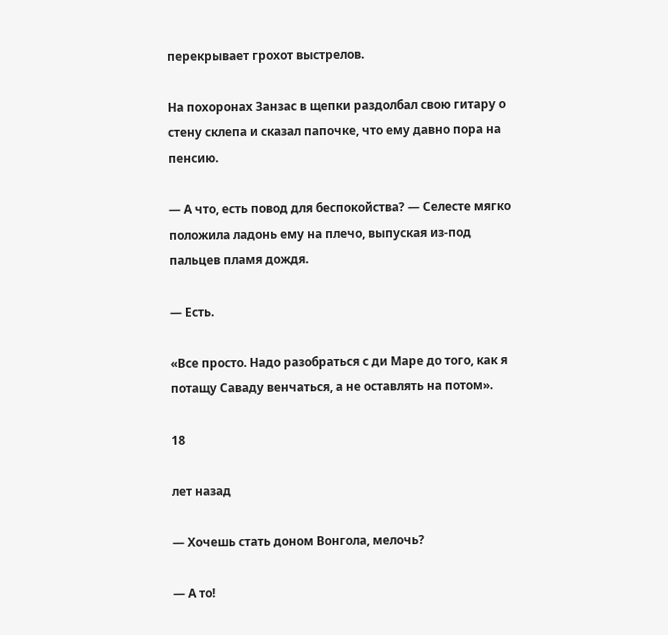перекрывает грохот выстрелов.

На похоронах Занзас в щепки раздолбал свою гитару о стену склепа и сказал папочке, что ему давно пора на пенсию.

— А что, есть повод для беспокойства? — Селесте мягко положила ладонь ему на плечо, выпуская из-под пальцев пламя дождя.

— Есть.

«Все просто. Надо разобраться с ди Маре до того, как я потащу Саваду венчаться, а не оставлять на потом».

18

лет назад

— Хочешь стать доном Вонгола, мелочь?

— А то!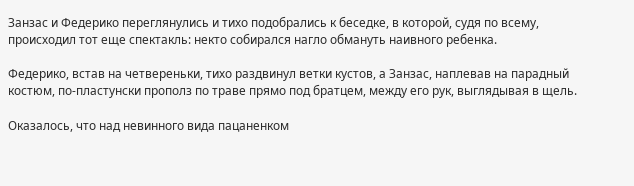Занзас и Федерико переглянулись и тихо подобрались к беседке, в которой, судя по всему, происходил тот еще спектакль: некто собирался нагло обмануть наивного ребенка.

Федерико, встав на четвереньки, тихо раздвинул ветки кустов, а Занзас, наплевав на парадный костюм, по-пластунски прополз по траве прямо под братцем, между его рук, выглядывая в щель.

Оказалось, что над невинного вида пацаненком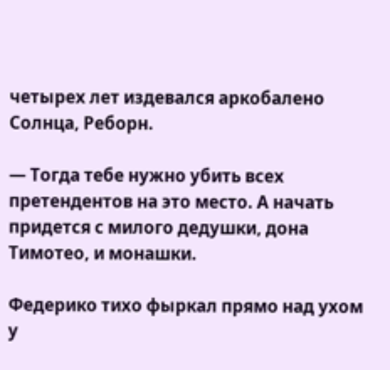четырех лет издевался аркобалено Солнца, Реборн.

— Тогда тебе нужно убить всех претендентов на это место. А начать придется с милого дедушки, дона Тимотео, и монашки.

Федерико тихо фыркал прямо над ухом у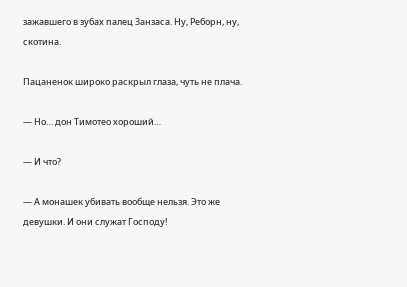зажавшего в зубах палец Занзаса. Ну, Реборн, ну, скотина.

Пацаненок широко раскрыл глаза, чуть не плача.

— Но… дон Тимотео хороший…

— И что?

— А монашек убивать вообще нельзя. Это же девушки. И они служат Господу!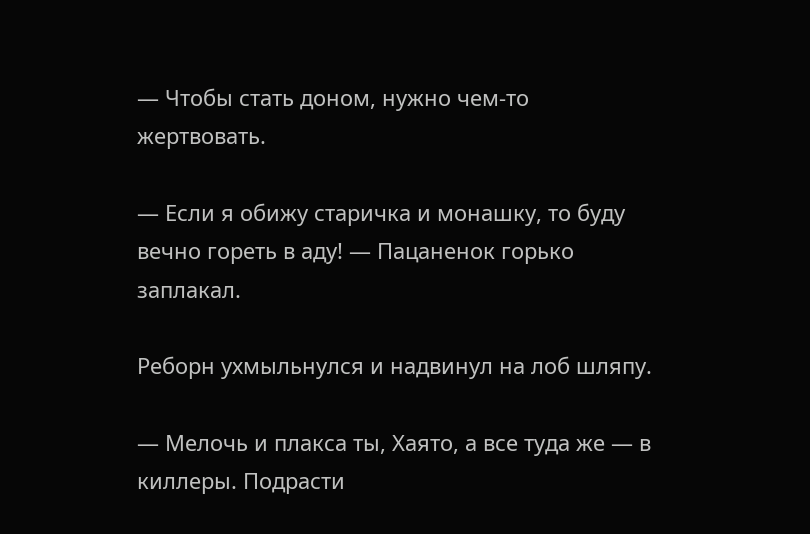— Чтобы стать доном, нужно чем-то жертвовать.

— Если я обижу старичка и монашку, то буду вечно гореть в аду! — Пацаненок горько заплакал.

Реборн ухмыльнулся и надвинул на лоб шляпу.

— Мелочь и плакса ты, Хаято, а все туда же — в киллеры. Подрасти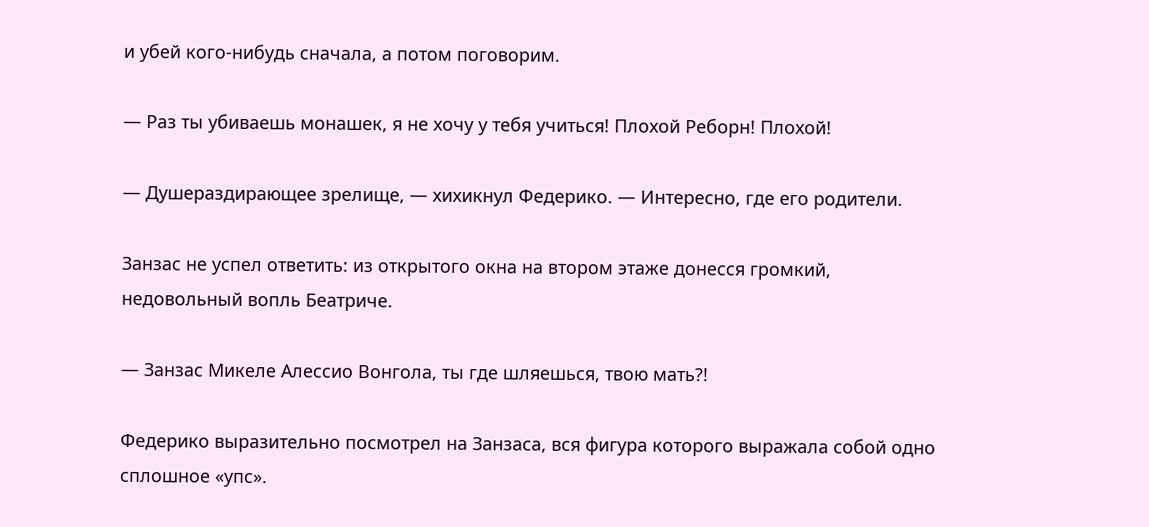и убей кого-нибудь сначала, а потом поговорим.

— Раз ты убиваешь монашек, я не хочу у тебя учиться! Плохой Реборн! Плохой!

— Душераздирающее зрелище, — хихикнул Федерико. — Интересно, где его родители.

Занзас не успел ответить: из открытого окна на втором этаже донесся громкий, недовольный вопль Беатриче.

— Занзас Микеле Алессио Вонгола, ты где шляешься, твою мать?!

Федерико выразительно посмотрел на Занзаса, вся фигура которого выражала собой одно сплошное «упс».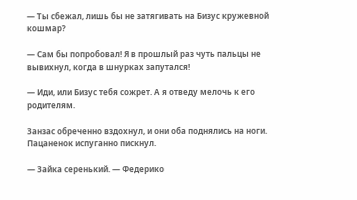— Ты сбежал, лишь бы не затягивать на Бизус кружевной кошмар?

— Сам бы попробовал! Я в прошлый раз чуть пальцы не вывихнул, когда в шнурках запутался!

— Иди, или Бизус тебя сожрет. А я отведу мелочь к его родителям.

Занзас обреченно вздохнул, и они оба поднялись на ноги. Пацаненок испуганно пискнул.

— Зайка серенький. — Федерико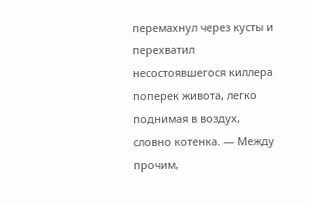перемахнул через кусты и перехватил несостоявшегося киллера поперек живота, легко поднимая в воздух, словно котенка. — Между прочим,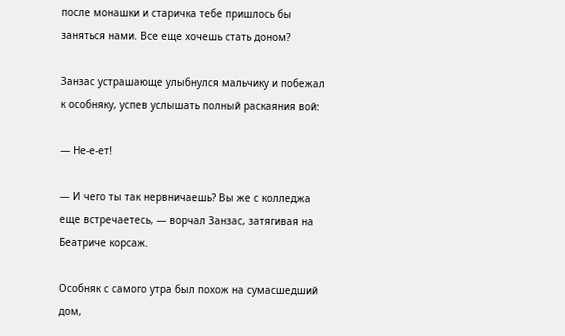после монашки и старичка тебе пришлось бы заняться нами. Все еще хочешь стать доном?

Занзас устрашающе улыбнулся мальчику и побежал к особняку, успев услышать полный раскаяния вой:

— Не-е-ет!

— И чего ты так нервничаешь? Вы же с колледжа еще встречаетесь, — ворчал Занзас, затягивая на Беатриче корсаж.

Особняк с самого утра был похож на сумасшедший дом,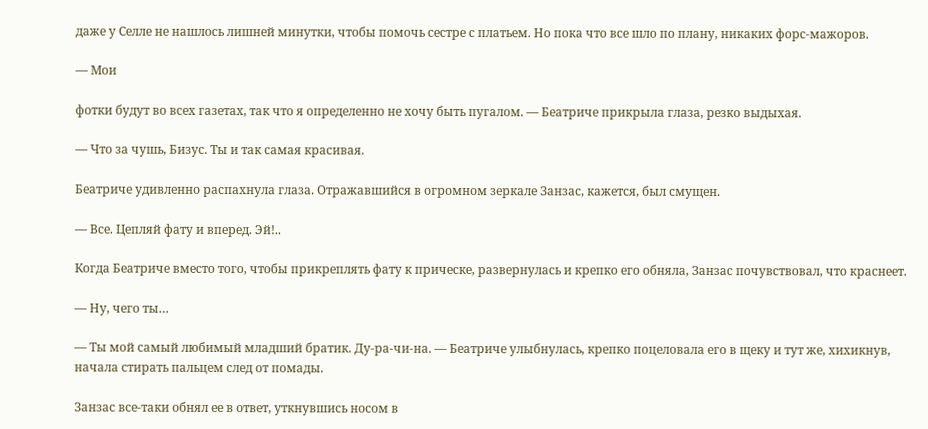даже у Селле не нашлось лишней минутки, чтобы помочь сестре с платьем. Но пока что все шло по плану, никаких форс-мажоров.

— Мои

фотки будут во всех газетах, так что я определенно не хочу быть пугалом. — Беатриче прикрыла глаза, резко выдыхая.

— Что за чушь, Бизус. Ты и так самая красивая.

Беатриче удивленно распахнула глаза. Отражавшийся в огромном зеркале Занзас, кажется, был смущен.

— Все. Цепляй фату и вперед. Эй!..

Когда Беатриче вместо того, чтобы прикреплять фату к прическе, развернулась и крепко его обняла, Занзас почувствовал, что краснеет.

— Ну, чего ты…

— Ты мой самый любимый младший братик. Ду-ра-чи-на. — Беатриче улыбнулась, крепко поцеловала его в щеку и тут же, хихикнув, начала стирать пальцем след от помады.

Занзас все-таки обнял ее в ответ, уткнувшись носом в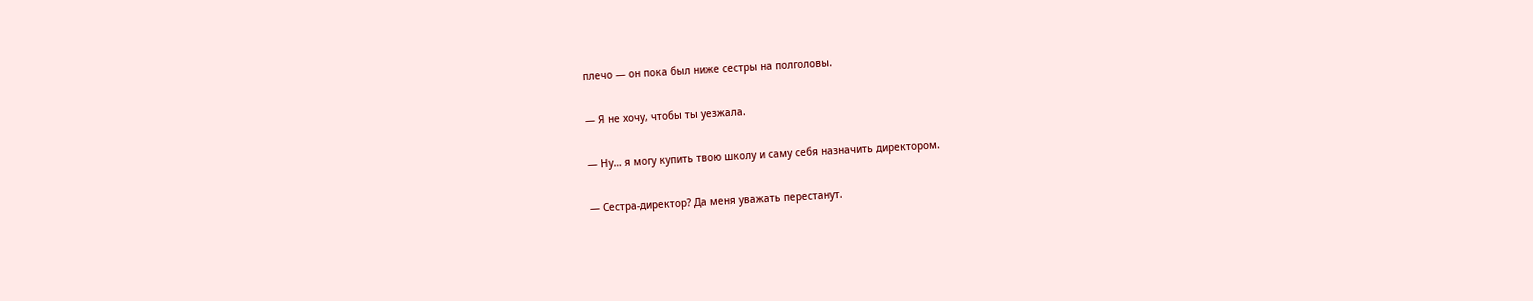плечо — он пока был ниже сестры на полголовы.

— Я не хочу, чтобы ты уезжала.

— Ну… я могу купить твою школу и саму себя назначить директором.

— Сестра-директор? Да меня уважать перестанут.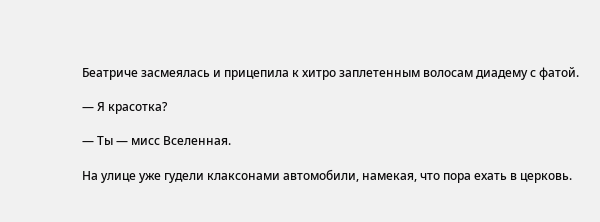Беатриче засмеялась и прицепила к хитро заплетенным волосам диадему с фатой.

— Я красотка?

— Ты — мисс Вселенная.

На улице уже гудели клаксонами автомобили, намекая, что пора ехать в церковь.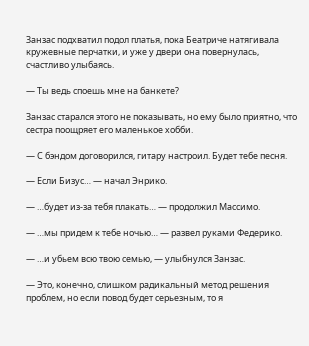Занзас подхватил подол платья, пока Беатриче натягивала кружевные перчатки, и уже у двери она повернулась, счастливо улыбаясь.

— Ты ведь споешь мне на банкете?

Занзас старался этого не показывать, но ему было приятно, что сестра поощряет его маленькое хобби.

— С бэндом договорился, гитару настроил. Будет тебе песня.

— Если Бизус… — начал Энрико.

— …будет из-за тебя плакать… — продолжил Массимо.

— …мы придем к тебе ночью… — развел руками Федерико.

— …и убьем всю твою семью, — улыбнулся Занзас.

— Это, конечно, слишком радикальный метод решения проблем, но если повод будет серьезным, то я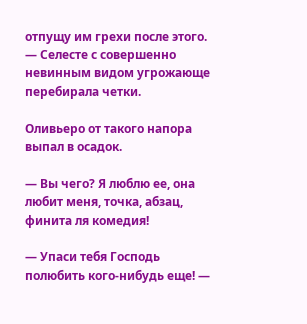отпущу им грехи после этого. — Селесте с совершенно невинным видом угрожающе перебирала четки.

Оливьеро от такого напора выпал в осадок.

— Вы чего? Я люблю ее, она любит меня, точка, абзац, финита ля комедия!

— Упаси тебя Господь полюбить кого-нибудь еще! —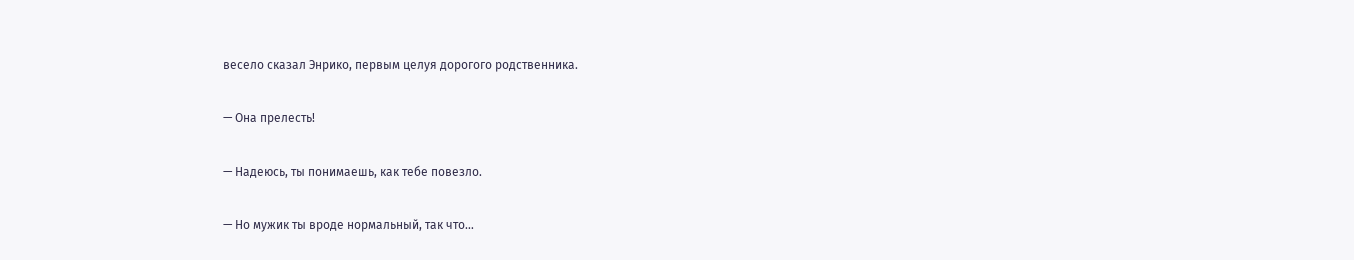весело сказал Энрико, первым целуя дорогого родственника.

— Она прелесть!

— Надеюсь, ты понимаешь, как тебе повезло.

— Но мужик ты вроде нормальный, так что…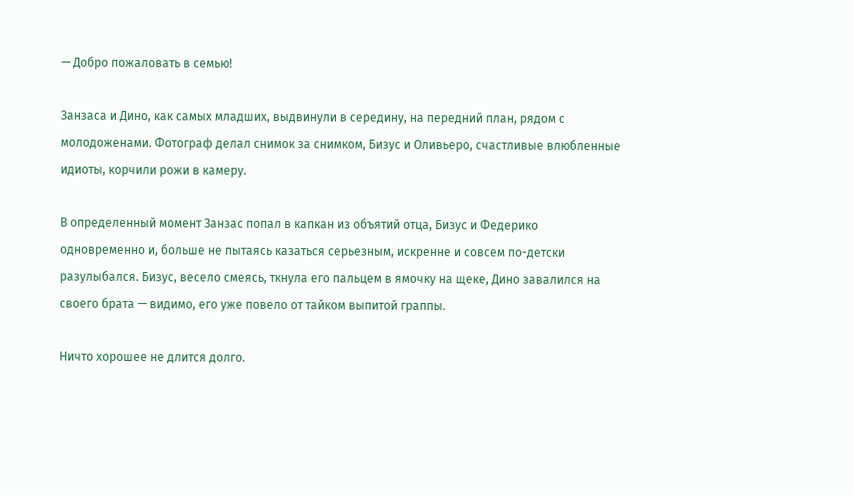— Добро пожаловать в семью!

Занзаса и Дино, как самых младших, выдвинули в середину, на передний план, рядом с молодоженами. Фотограф делал снимок за снимком, Бизус и Оливьеро, счастливые влюбленные идиоты, корчили рожи в камеру.

В определенный момент Занзас попал в капкан из объятий отца, Бизус и Федерико одновременно и, больше не пытаясь казаться серьезным, искренне и совсем по-детски разулыбался. Бизус, весело смеясь, ткнула его пальцем в ямочку на щеке, Дино завалился на своего брата — видимо, его уже повело от тайком выпитой граппы.

Ничто хорошее не длится долго.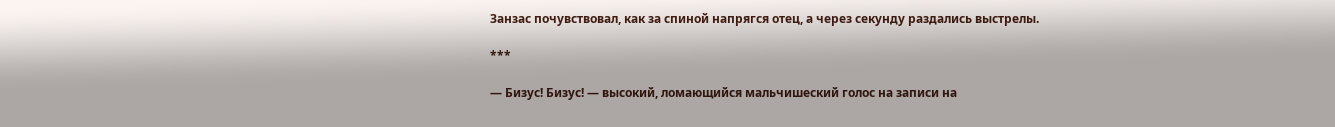Занзас почувствовал, как за спиной напрягся отец, а через секунду раздались выстрелы.

***

— Бизус! Бизус! — высокий, ломающийся мальчишеский голос на записи на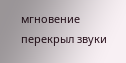мгновение перекрыл звуки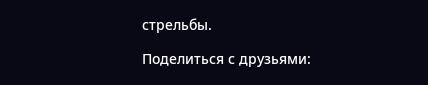стрельбы.

Поделиться с друзьями: